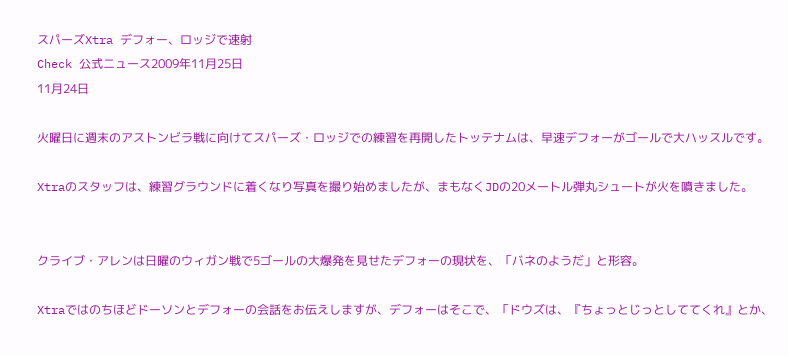スパーズXtra デフォー、ロッジで速射
Check 公式ニュース2009年11月25日
11月24日

火曜日に週末のアストンビラ戦に向けてスパーズ・ロッジでの練習を再開したトッテナムは、早速デフォーがゴールで大ハッスルです。

Xtraのスタッフは、練習グラウンドに着くなり写真を撮り始めましたが、まもなくJDの20メートル弾丸シュートが火を噴きました。


クライブ・アレンは日曜のウィガン戦で5ゴールの大爆発を見せたデフォーの現状を、「バネのようだ」と形容。

Xtraではのちほどドーソンとデフォーの会話をお伝えしますが、デフォーはそこで、「ドウズは、『ちょっとじっとしててくれ』とか、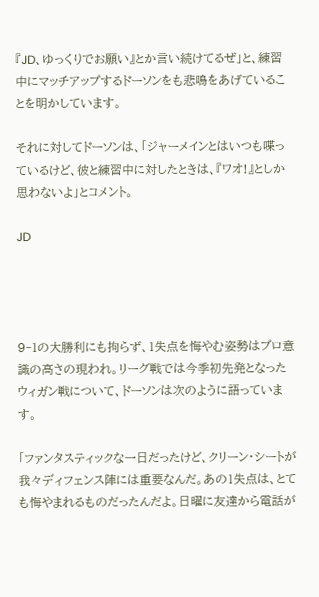『JD、ゆっくりでお願い』とか言い続けてるぜ」と、練習中にマッチアップするドーソンをも悲鳴をあげていることを明かしています。

それに対してドーソンは、「ジャーメインとはいつも喋っているけど、彼と練習中に対したときは、『ワオ!』としか思わないよ」とコメント。

JD




9‐1の大勝利にも拘らず、1失点を悔やむ姿勢はプロ意識の高さの現われ。リーグ戦では今季初先発となったウィガン戦について、ドーソンは次のように語っています。

「ファンタスティックな一日だったけど、クリーン・シートが我々ディフェンス陣には重要なんだ。あの1失点は、とても悔やまれるものだったんだよ。日曜に友達から電話が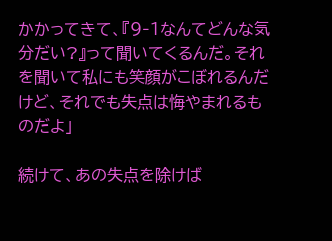かかってきて、『9‐1なんてどんな気分だい?』って聞いてくるんだ。それを聞いて私にも笑顔がこぼれるんだけど、それでも失点は悔やまれるものだよ」

続けて、あの失点を除けば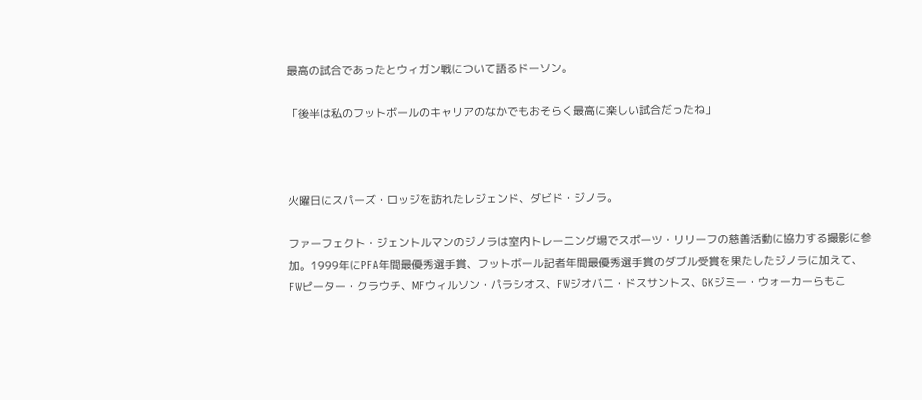最高の試合であったとウィガン戦について語るドーソン。

「後半は私のフットボールのキャリアのなかでもおそらく最高に楽しい試合だったね」



火曜日にスパーズ・ロッジを訪れたレジェンド、ダビド・ジノラ。

ファーフェクト・ジェントルマンのジノラは室内トレーニング場でスポーツ・リリーフの慈善活動に協力する撮影に参加。1999年にPFA年間最優秀選手賞、フットボール記者年間最優秀選手賞のダブル受賞を果たしたジノラに加えて、FWピーター・クラウチ、MFウィルソン・パラシオス、FWジオバニ・ドスサントス、GKジミー・ウォーカーらもこ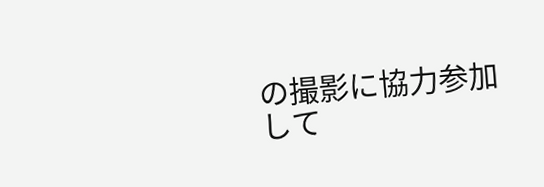の撮影に協力参加して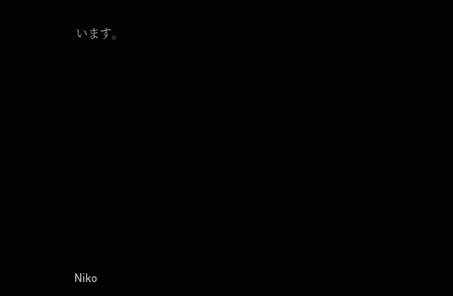います。











Niko